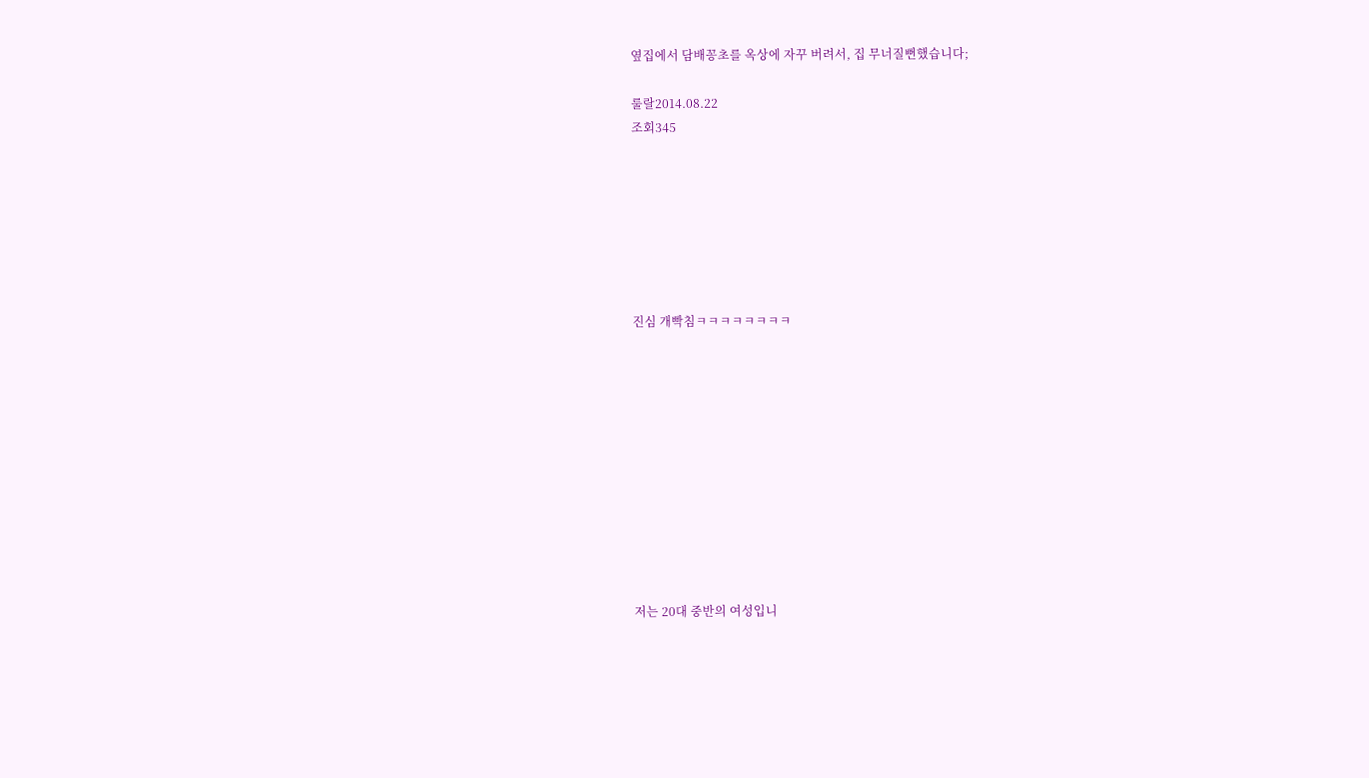옆집에서 담배꽁초를 옥상에 자꾸 버려서, 집 무너질뻔했습니다;

룰랄2014.08.22
조회345







진심 개빡침ㅋㅋㅋㅋㅋㅋㅋㅋ











저는 20대 중반의 여성입니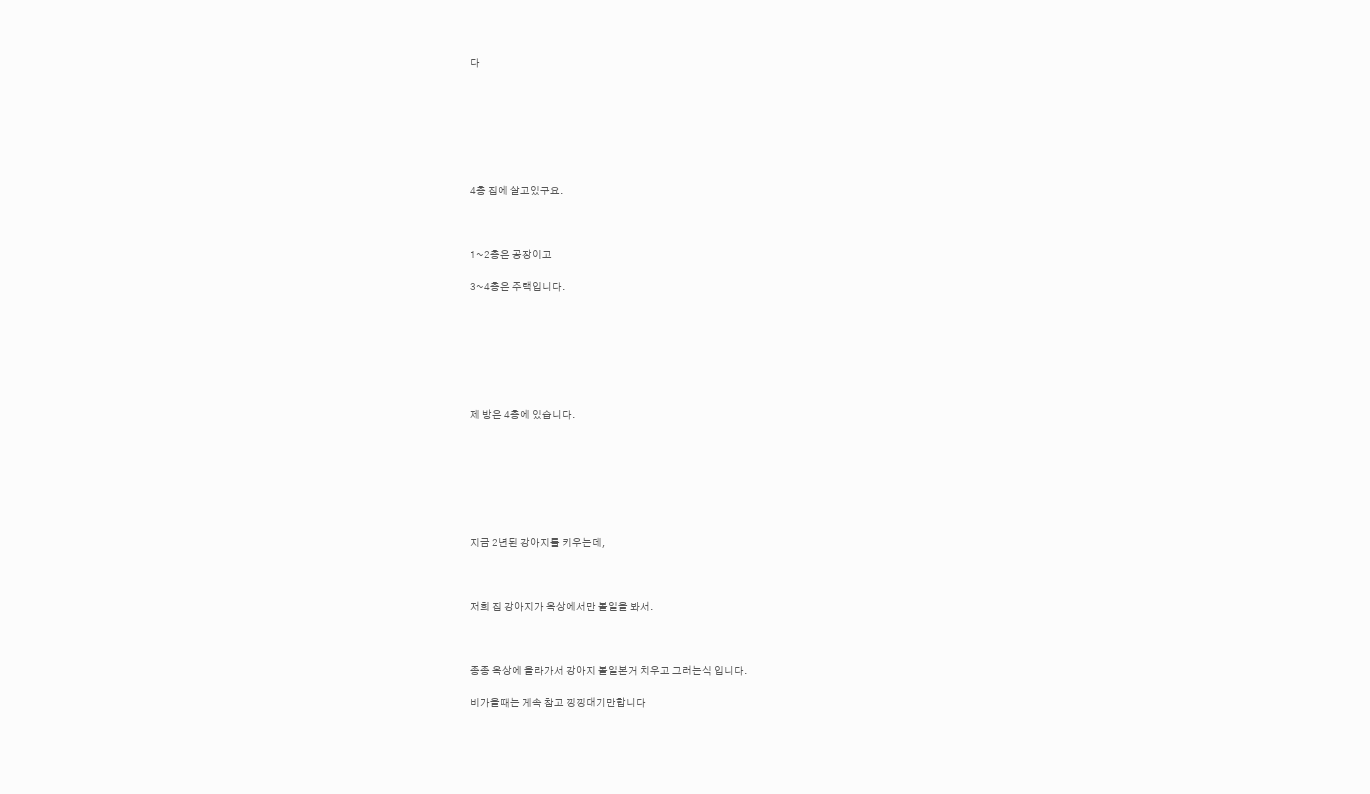다







4층 집에 살고있구요.



1~2층은 공장이고

3~4층은 주택입니다.







제 방은 4층에 있습니다.







지금 2년된 강아지를 키우는데,



저희 집 강아지가 옥상에서만 볼일을 봐서.



종종 옥상에 올라가서 강아지 볼일본거 치우고 그러는식 입니다.

비가올때는 게속 참고 낑낑대기만합니다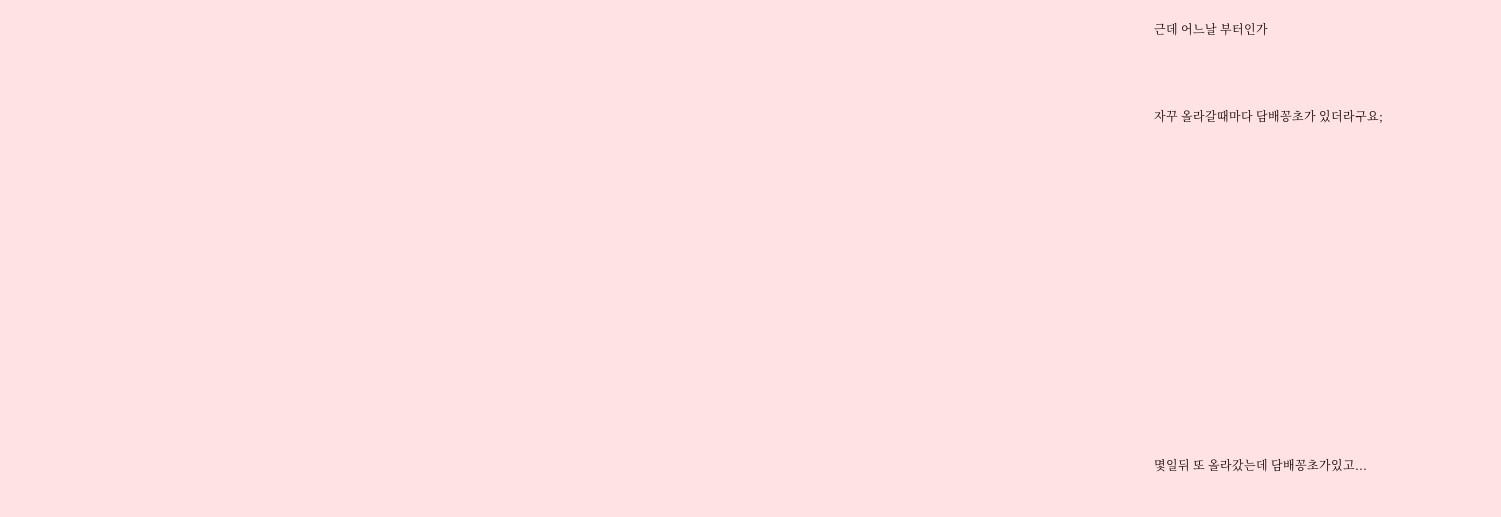근데 어느날 부터인가



자꾸 올라갈때마다 담배꽁초가 있더라구요;















몇일뒤 또 올라갔는데 담배꽁초가있고...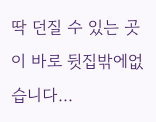딱 던질 수 있는 곳이 바로 뒷집밖에없습니다...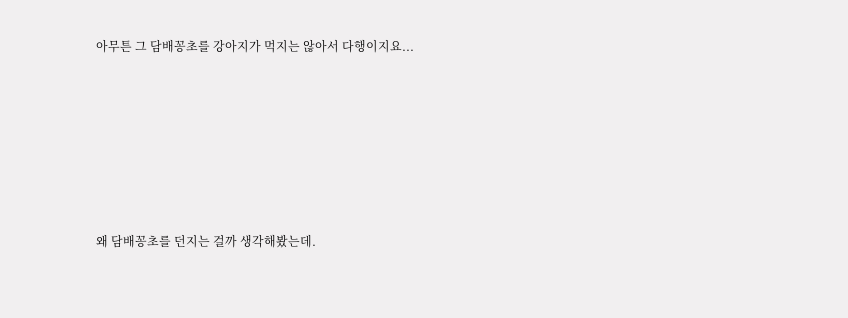아무튼 그 담배꽁초를 강아지가 먹지는 않아서 다행이지요...









왜 담배꽁초를 던지는 걸까 생각해봤는데.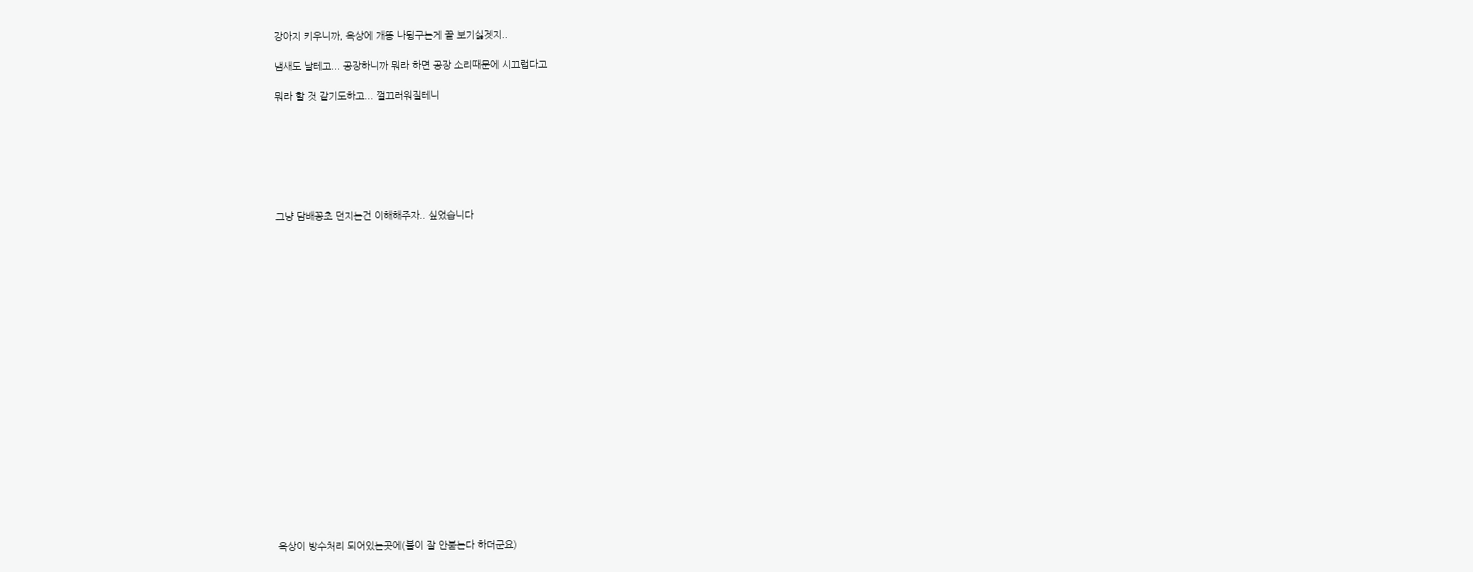강아지 키우니까, 옥상에 개똥 나뒹구는게 꼴 보기싫겟지..

냄새도 날테고... 공장하니까 뭐라 하면 공장 소리때문에 시끄럽다고

뭐라 할 것 같기도하고... 껄끄러워질테니







그냥 담배꽁초 던지는건 이해해주자.. 싶었습니다





















옥상이 방수처리 되어있는곳에(불이 잘 안붇는다 하더군요)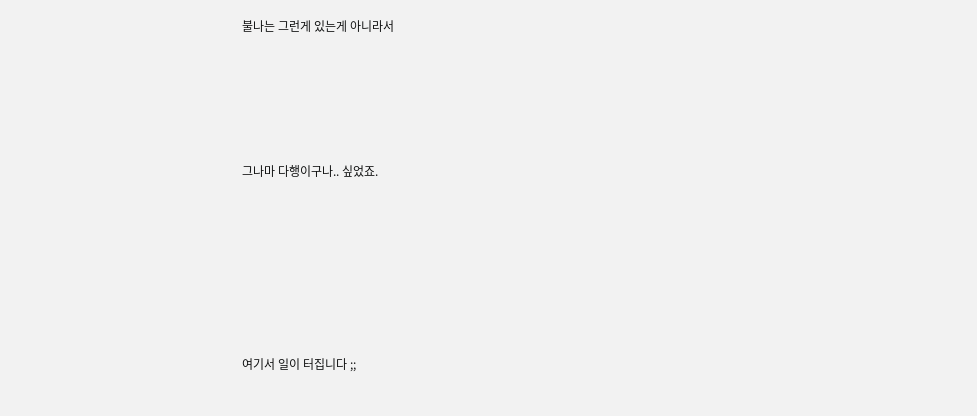불나는 그런게 있는게 아니라서





그나마 다행이구나.. 싶었죠.







여기서 일이 터집니다 ;;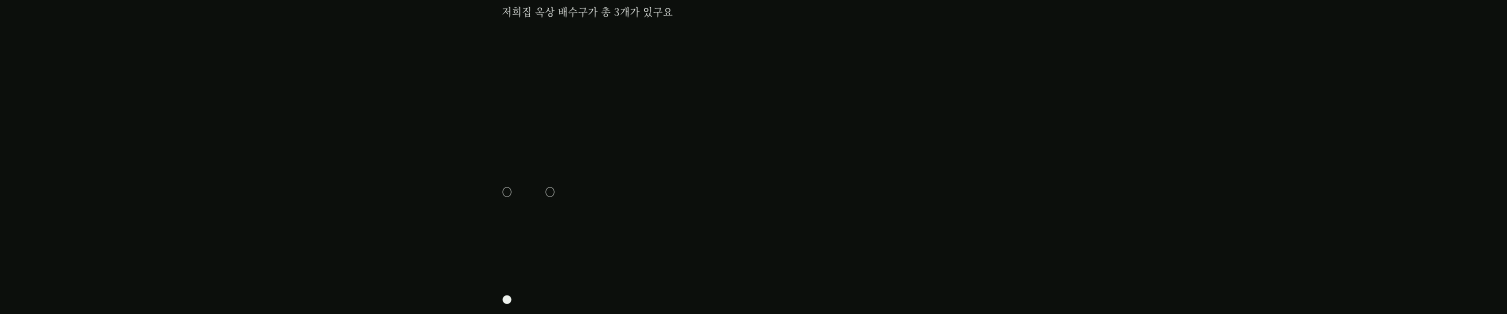저희집 옥상 배수구가 총 3개가 있구요









○           ○





●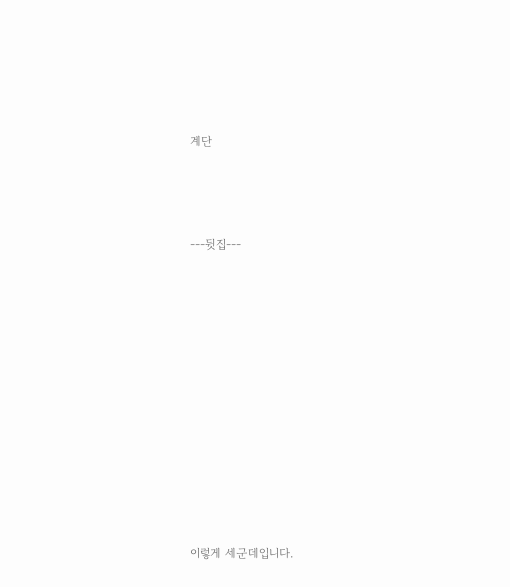계단



---뒷집---











이렇게 세군데입니다.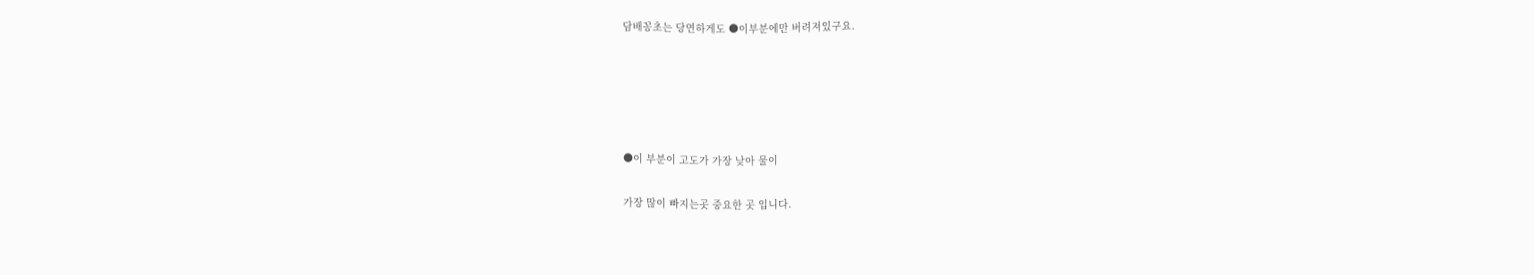담배꽁초는 당연하게도 ●이부분에만 버려져있구요.





●이 부분이 고도가 가장 낮아 물이

가장 많이 빠지는곳 중요한 곳 입니다.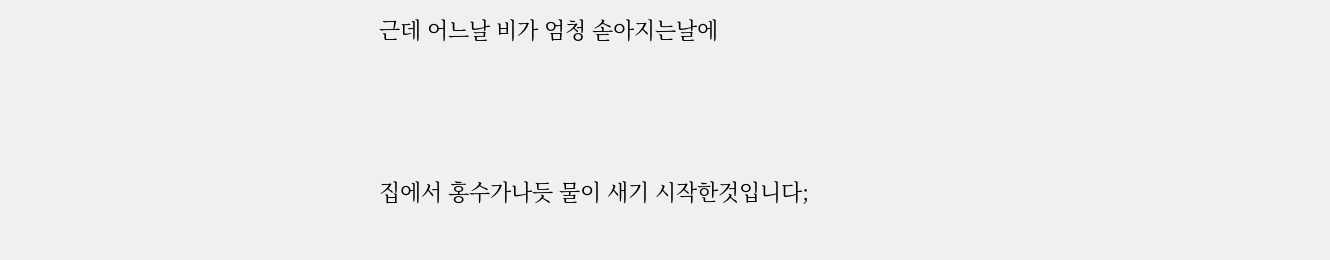근데 어느날 비가 엄청 솓아지는날에



집에서 홍수가나듯 물이 새기 시작한것입니다;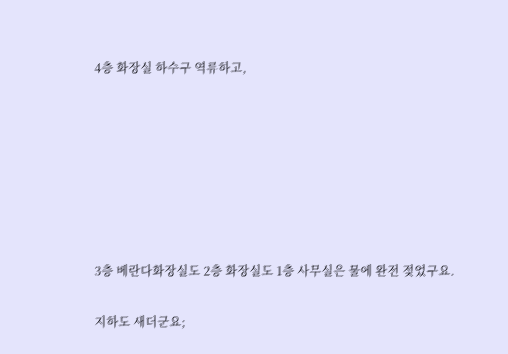4층 화장실 하수구 역류하고,







3층 베란다화장실도 2층 화장실도 1층 사무실은 물에 완전 젖었구요.

지하도 새더군요;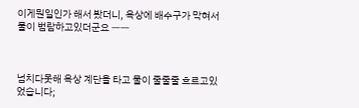이게뭔일인가 해서 봤더니, 옥상에 배수구가 막혀서 물이 범람하고있더군요 ㅡㅡ



넘치다못해 옥상 계단을 타고 물이 줄줄줄 흐르고있었습니다;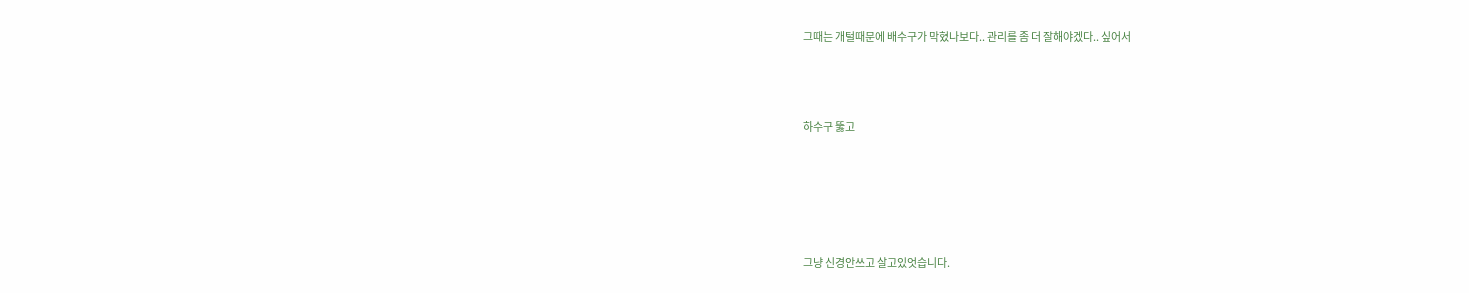그때는 개털때문에 배수구가 막혔나보다.. 관리를 좀 더 잘해야겠다.. 싶어서



하수구 뚫고





그냥 신경안쓰고 살고있엇습니다.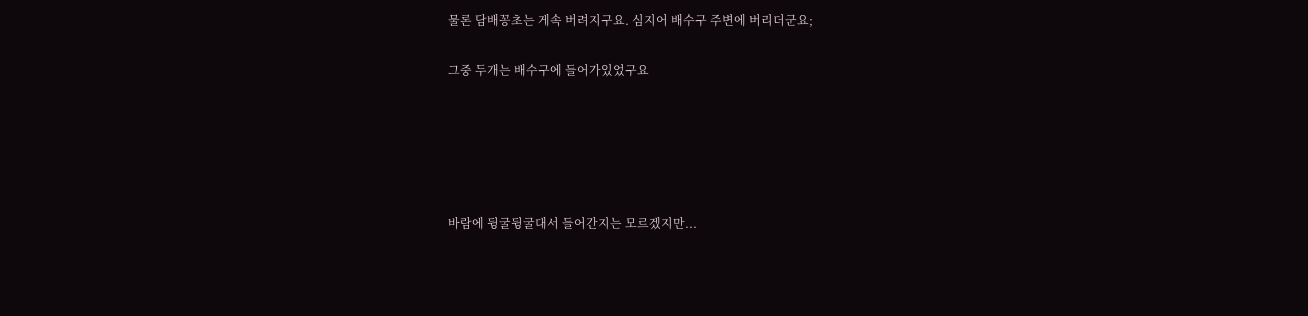물론 담배꽁초는 게속 버려지구요. 심지어 배수구 주변에 버리더군요;

그중 두개는 배수구에 들어가있었구요





바람에 뒹굴뒹굴대서 들어간지는 모르겠지만...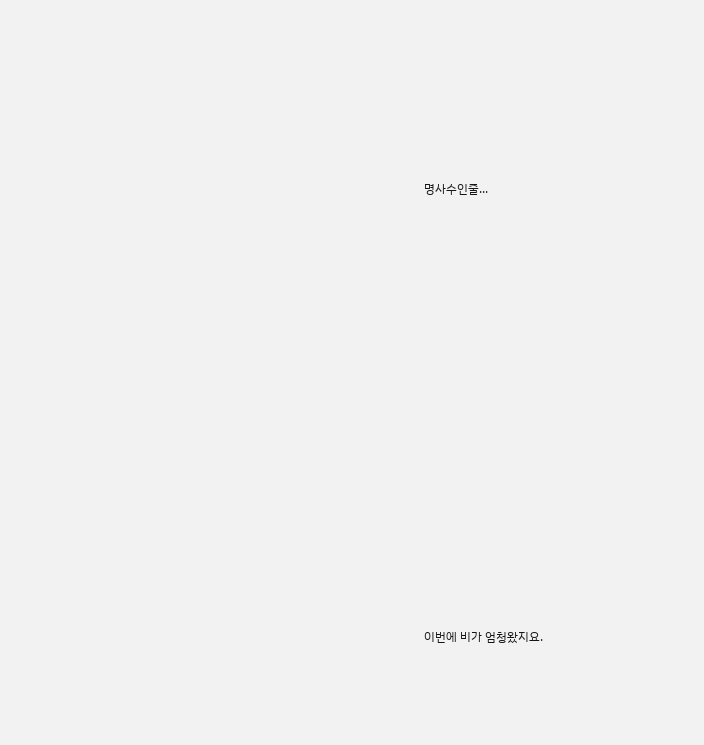명사수인줄...





















이번에 비가 엄청왔지요.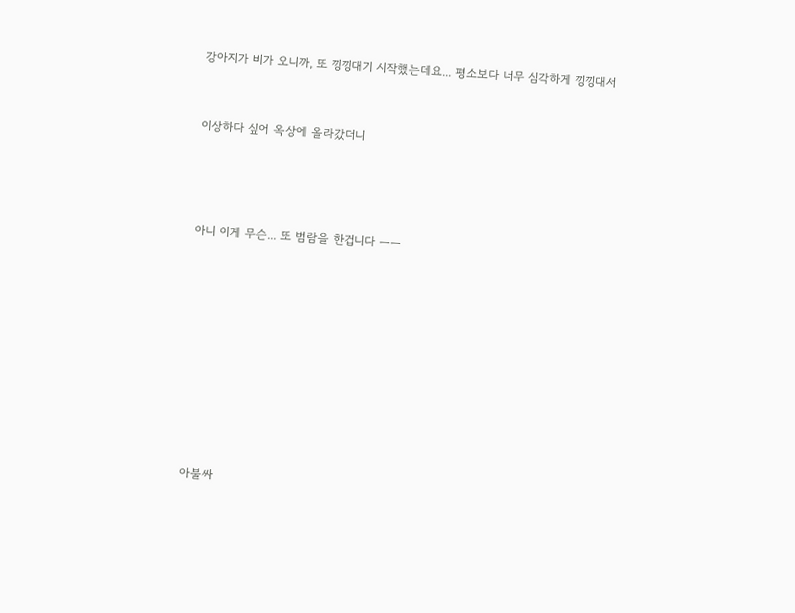강아지가 비가 오니까, 또 낑낑대기 시작했는데요... 평소보다 너무 심각하게 낑낑대서



이상하다 싶어 옥상에 올라갔더니





아니 이게 무슨... 또 범람을 한겁니다 ㅡㅡ













아불싸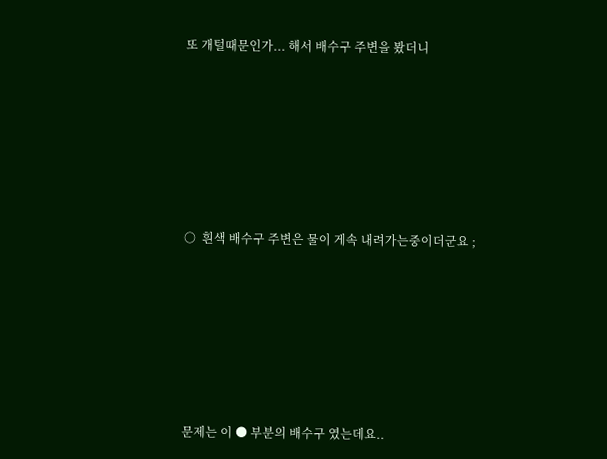또 개털때문인가... 해서 배수구 주변을 봤더니







○  흰색 배수구 주변은 물이 게속 내려가는중이더군요 ;







문제는 이 ● 부분의 배수구 였는데요..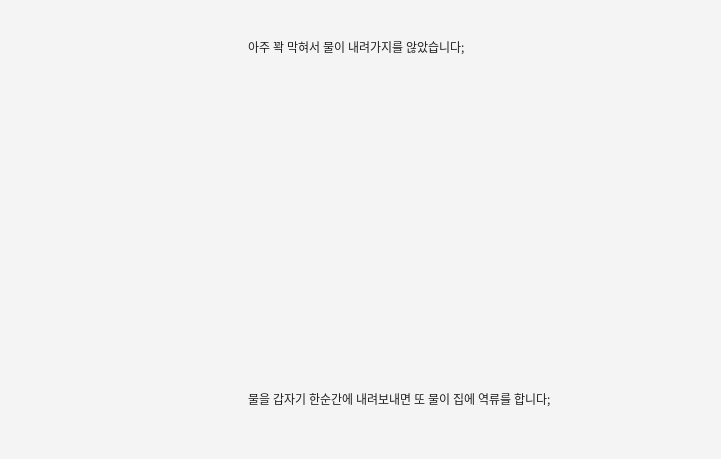아주 꽉 막혀서 물이 내려가지를 않았습니다;















물을 갑자기 한순간에 내려보내면 또 물이 집에 역류를 합니다;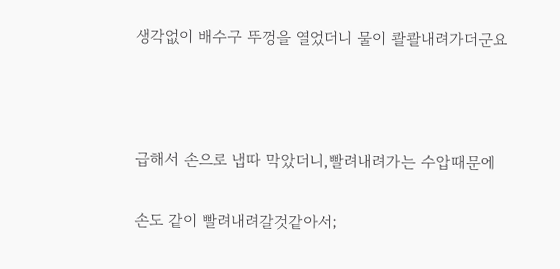생각없이 배수구 뚜껑을 열었더니 물이 콸콸내려가더군요



급해서 손으로 냅따 막았더니,빨려내려가는 수압때문에

손도 같이 빨려내려갈것같아서;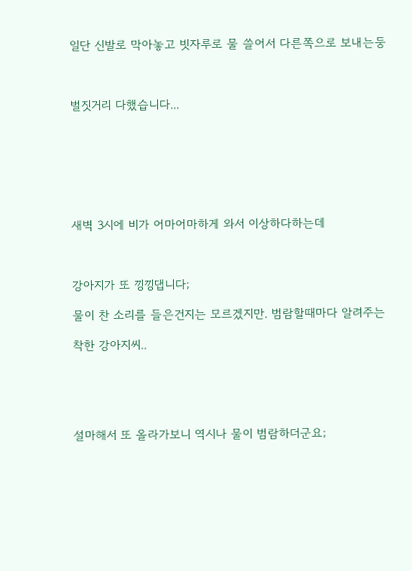일단 신발로 막아놓고 빗자루로 물 쓸어서 다른쪽으로 보내는둥



벌짓거리 다했습니다...







새벽 3시에 비가 어마어마하게 와서 이상하다하는데



강아지가 또 낑낑댑니다;

물이 찬 소리를 들은건지는 모르겠지만. 범람할때마다 알려주는

착한 강아지씨..





설마해서 또 올라가보니 역시나 물이 범람하더군요;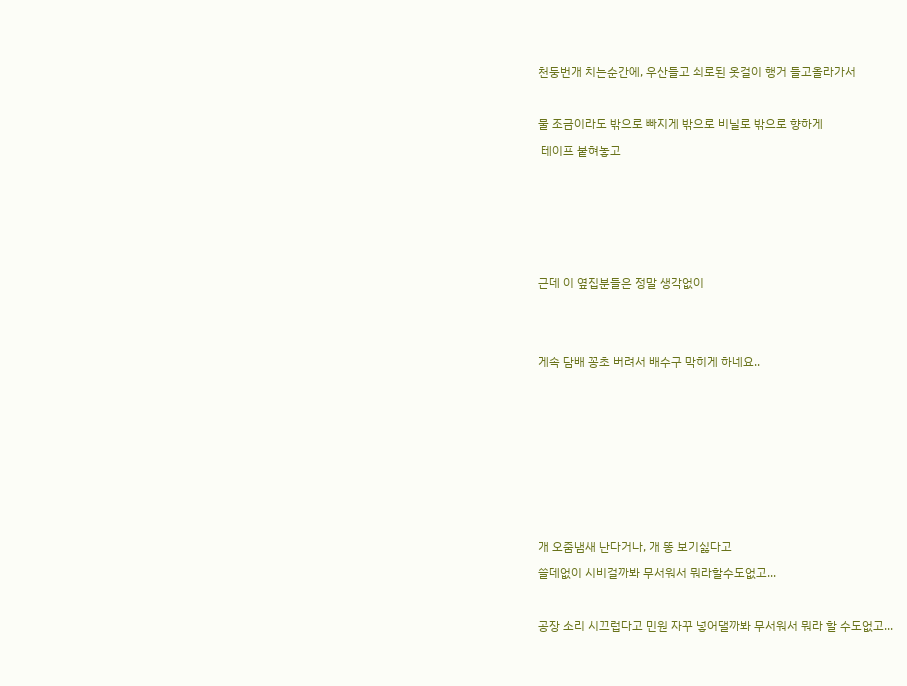천둥번개 치는순간에, 우산들고 쇠로된 옷걸이 행거 들고올라가서



물 조금이라도 밖으로 빠지게 밖으로 비닐로 밖으로 향하게

 테이프 붙혀놓고









근데 이 옆집분들은 정말 생각없이





게속 담배 꽁초 버려서 배수구 막히게 하네요..













개 오줌냄새 난다거나, 개 똥 보기싫다고

쓸데없이 시비걸까봐 무서워서 뭐라할수도없고...



공장 소리 시끄럽다고 민원 자꾸 넣어댈까봐 무서워서 뭐라 할 수도없고...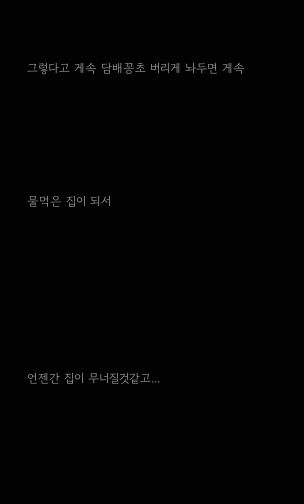그렇다고 게속 담배꽁초 버리게 놔두면 게속





물먹은 집이 되서







언젠간 집이 무너질것같고...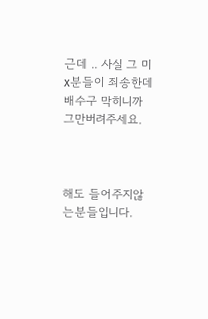근데 .. 사실 그 미x분들이 죄송한데 배수구 막히니까 그만버려주세요.



해도 들어주지않는분들입니다.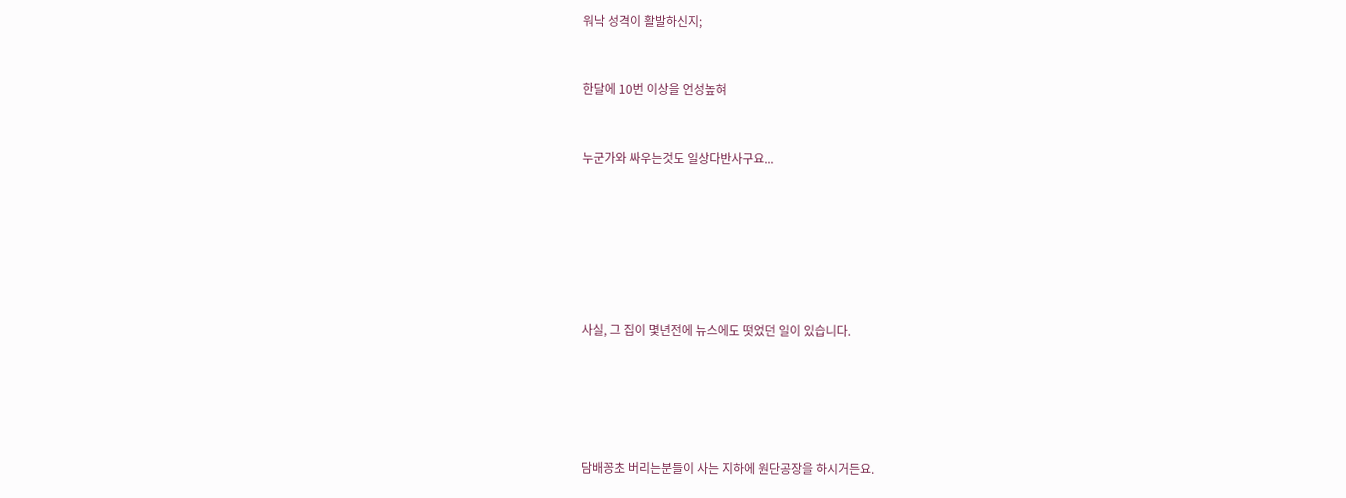워낙 성격이 활발하신지;



한달에 10번 이상을 언성높혀



누군가와 싸우는것도 일상다반사구요...









사실, 그 집이 몇년전에 뉴스에도 떳었던 일이 있습니다.







담배꽁초 버리는분들이 사는 지하에 원단공장을 하시거든요.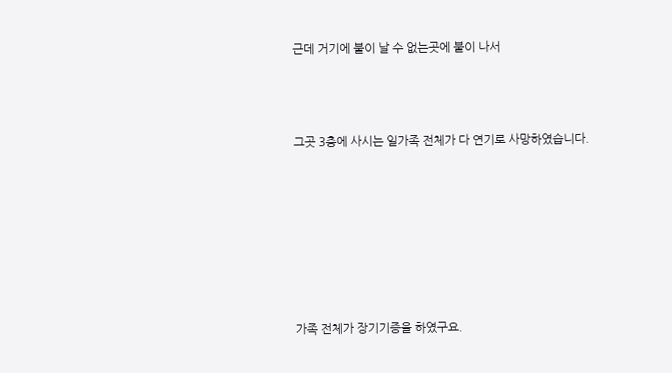근데 거기에 불이 날 수 없는곳에 불이 나서



그곳 3층에 사시는 일가족 전체가 다 연기로 사망하였습니다.







가족 전체가 장기기증을 하였구요.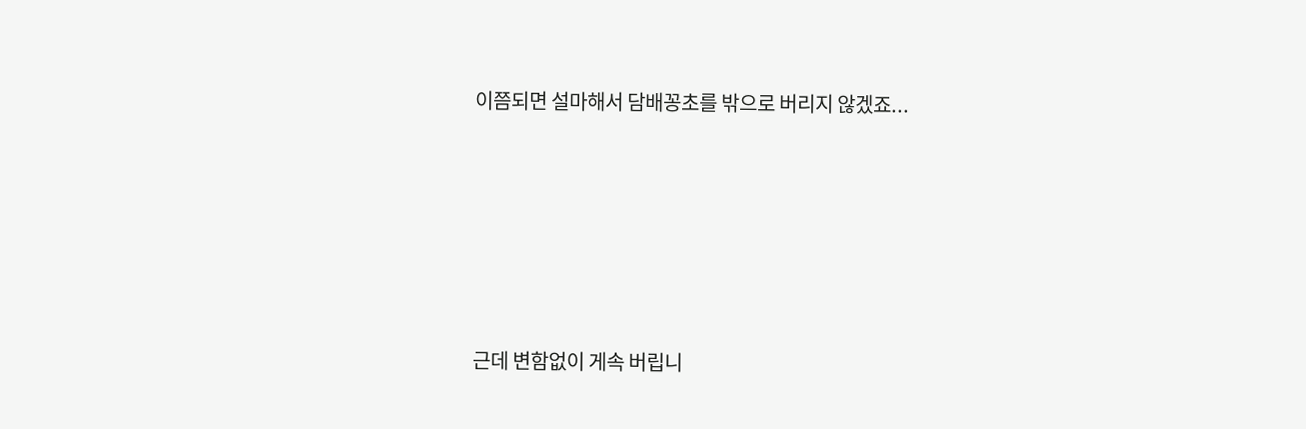이쯤되면 설마해서 담배꽁초를 밖으로 버리지 않겠죠...









근데 변함없이 게속 버립니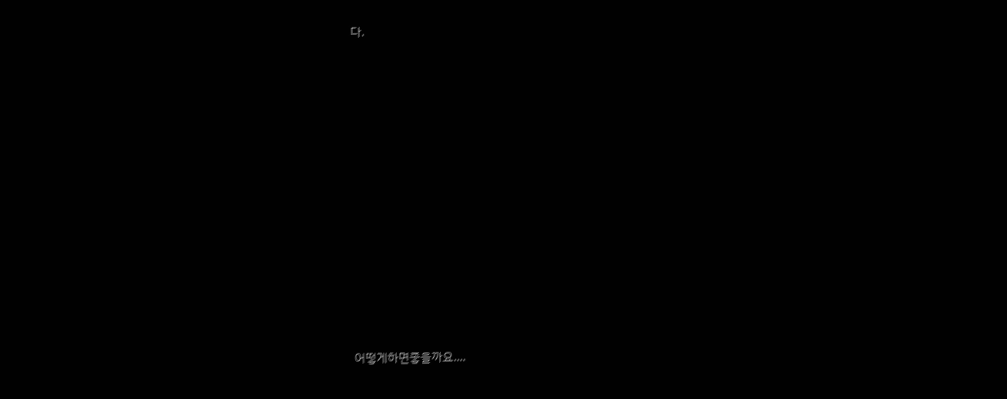다.















어떻게하면좋을까요....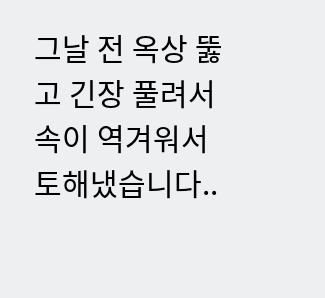그날 전 옥상 뚫고 긴장 풀려서 속이 역겨워서 토해냈습니다..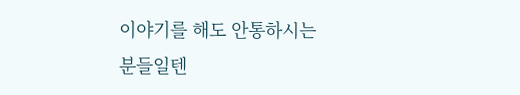이야기를 해도 안통하시는분들일텐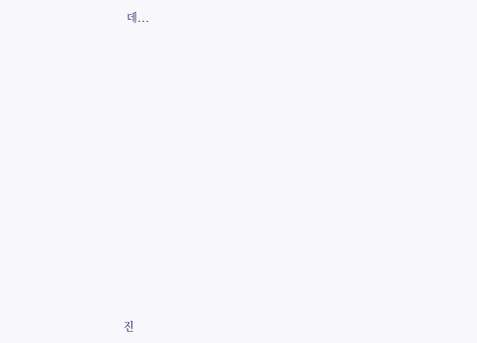데...

















진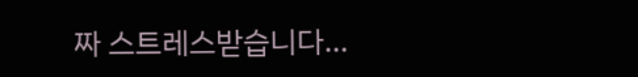짜 스트레스받습니다...